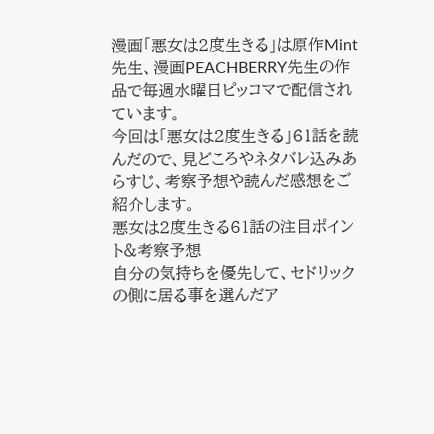漫画「悪女は2度生きる」は原作Mint先生、漫画PEACHBERRY先生の作品で毎週水曜日ピッコマで配信されています。
今回は「悪女は2度生きる」61話を読んだので、見どころやネタバレ込みあらすじ、考察予想や読んだ感想をご紹介します。
悪女は2度生きる61話の注目ポイント&考察予想
自分の気持ちを優先して、セドリックの側に居る事を選んだア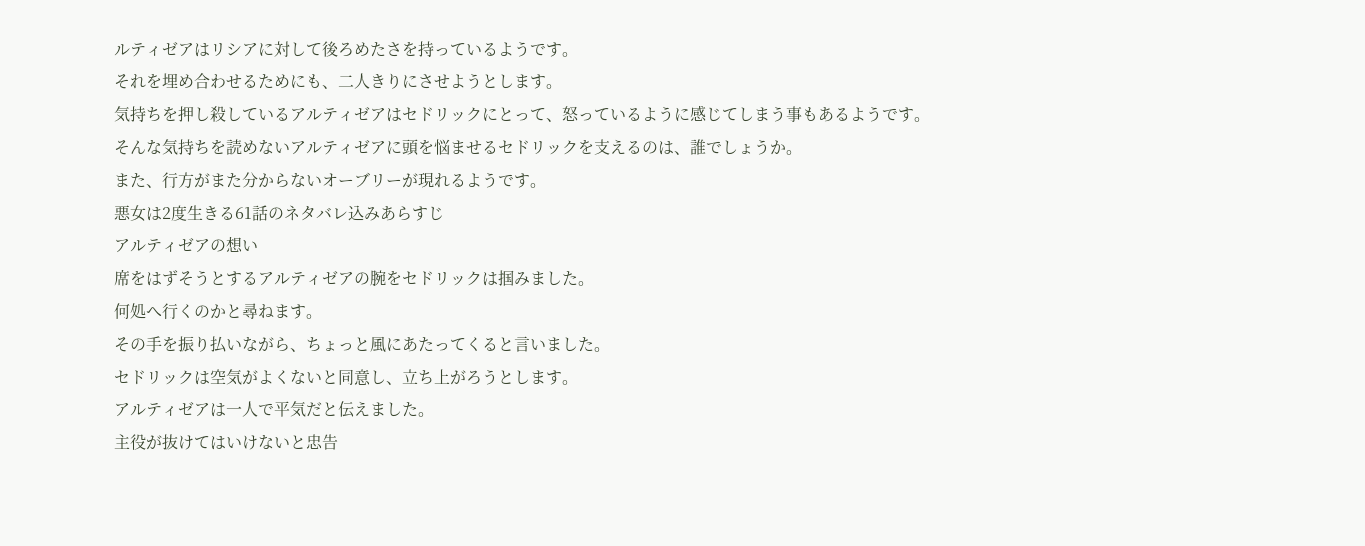ルティゼアはリシアに対して後ろめたさを持っているようです。
それを埋め合わせるためにも、二人きりにさせようとします。
気持ちを押し殺しているアルティゼアはセドリックにとって、怒っているように感じてしまう事もあるようです。
そんな気持ちを読めないアルティゼアに頭を悩ませるセドリックを支えるのは、誰でしょうか。
また、行方がまた分からないオーブリーが現れるようです。
悪女は2度生きる61話のネタバレ込みあらすじ
アルティゼアの想い
席をはずそうとするアルティゼアの腕をセドリックは掴みました。
何処へ行くのかと尋ねます。
その手を振り払いながら、ちょっと風にあたってくると言いました。
セドリックは空気がよくないと同意し、立ち上がろうとします。
アルティゼアは一人で平気だと伝えました。
主役が抜けてはいけないと忠告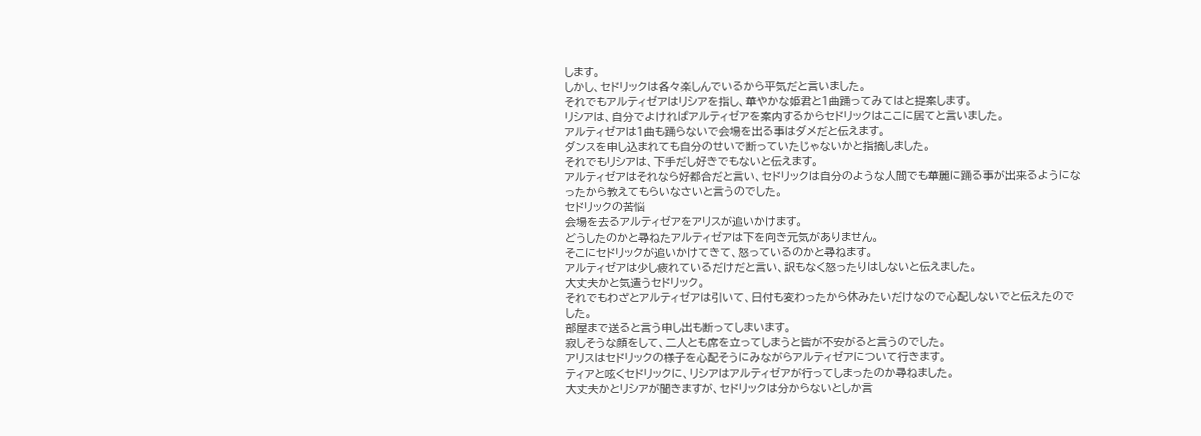します。
しかし、セドリックは各々楽しんでいるから平気だと言いました。
それでもアルティゼアはリシアを指し、華やかな姫君と1曲踊ってみてはと提案します。
リシアは、自分でよければアルティゼアを案内するからセドリックはここに居てと言いました。
アルティゼアは1曲も踊らないで会場を出る事はダメだと伝えます。
ダンスを申し込まれても自分のせいで断っていたじゃないかと指摘しました。
それでもリシアは、下手だし好きでもないと伝えます。
アルティゼアはそれなら好都合だと言い、セドリックは自分のような人間でも華麗に踊る事が出来るようになったから教えてもらいなさいと言うのでした。
セドリックの苦悩
会場を去るアルティゼアをアリスが追いかけます。
どうしたのかと尋ねたアルティゼアは下を向き元気がありません。
そこにセドリックが追いかけてきて、怒っているのかと尋ねます。
アルティゼアは少し疲れているだけだと言い、訳もなく怒ったりはしないと伝えました。
大丈夫かと気遣うセドリック。
それでもわざとアルティゼアは引いて、日付も変わったから休みたいだけなので心配しないでと伝えたのでした。
部屋まで送ると言う申し出も断ってしまいます。
寂しそうな顔をして、二人とも席を立ってしまうと皆が不安がると言うのでした。
アリスはセドリックの様子を心配そうにみながらアルティゼアについて行きます。
ティアと呟くセドリックに、リシアはアルティゼアが行ってしまったのか尋ねました。
大丈夫かとリシアが聞きますが、セドリックは分からないとしか言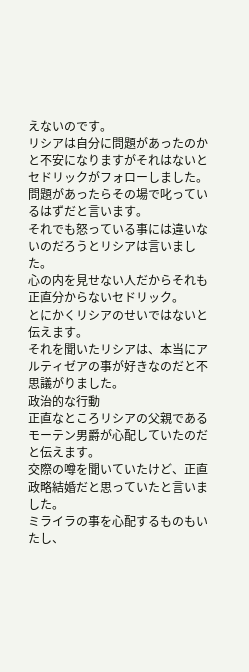えないのです。
リシアは自分に問題があったのかと不安になりますがそれはないとセドリックがフォローしました。
問題があったらその場で叱っているはずだと言います。
それでも怒っている事には違いないのだろうとリシアは言いました。
心の内を見せない人だからそれも正直分からないセドリック。
とにかくリシアのせいではないと伝えます。
それを聞いたリシアは、本当にアルティゼアの事が好きなのだと不思議がりました。
政治的な行動
正直なところリシアの父親であるモーテン男爵が心配していたのだと伝えます。
交際の噂を聞いていたけど、正直政略結婚だと思っていたと言いました。
ミライラの事を心配するものもいたし、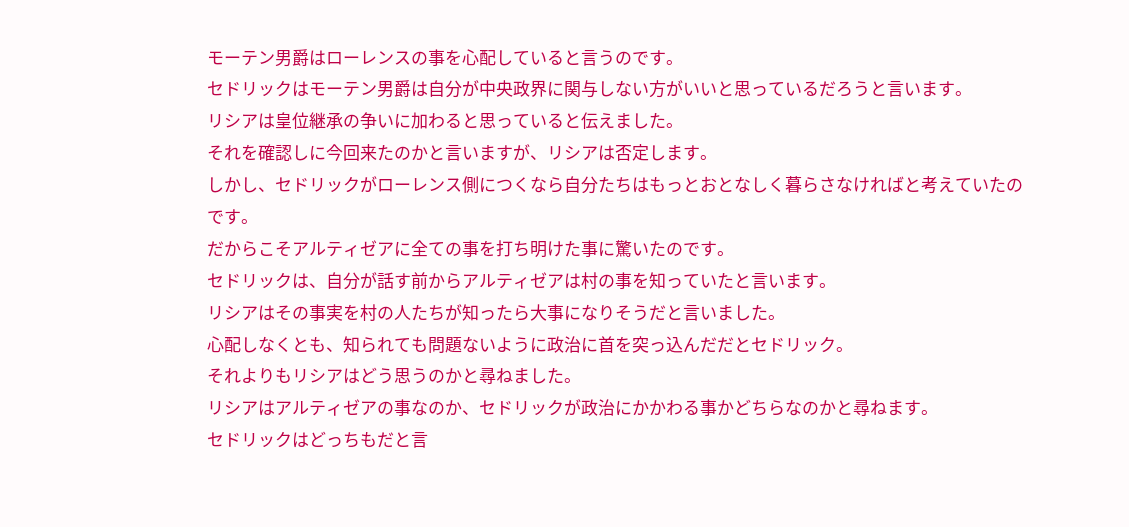モーテン男爵はローレンスの事を心配していると言うのです。
セドリックはモーテン男爵は自分が中央政界に関与しない方がいいと思っているだろうと言います。
リシアは皇位継承の争いに加わると思っていると伝えました。
それを確認しに今回来たのかと言いますが、リシアは否定します。
しかし、セドリックがローレンス側につくなら自分たちはもっとおとなしく暮らさなければと考えていたのです。
だからこそアルティゼアに全ての事を打ち明けた事に驚いたのです。
セドリックは、自分が話す前からアルティゼアは村の事を知っていたと言います。
リシアはその事実を村の人たちが知ったら大事になりそうだと言いました。
心配しなくとも、知られても問題ないように政治に首を突っ込んだだとセドリック。
それよりもリシアはどう思うのかと尋ねました。
リシアはアルティゼアの事なのか、セドリックが政治にかかわる事かどちらなのかと尋ねます。
セドリックはどっちもだと言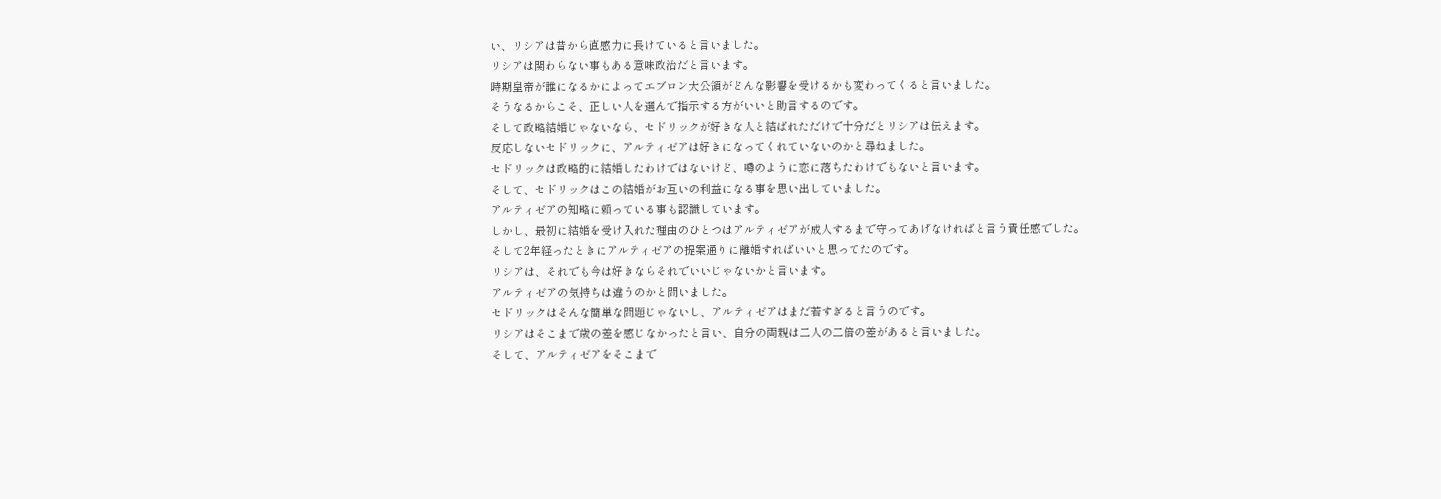い、リシアは昔から直感力に長けていると言いました。
リシアは関わらない事もある意味政治だと言います。
時期皇帝が誰になるかによってエブロン大公領がどんな影響を受けるかも変わってくると言いました。
そうなるからこそ、正しい人を選んで指示する方がいいと助言するのです。
そして政略結婚じゃないなら、セドリックが好きな人と結ばれただけで十分だとリシアは伝えます。
反応しないセドリックに、アルティゼアは好きになってくれていないのかと尋ねました。
セドリックは政略的に結婚したわけではないけど、噂のように恋に落ちたわけでもないと言います。
そして、セドリックはこの結婚がお互いの利益になる事を思い出していました。
アルティゼアの知略に頼っている事も認識しています。
しかし、最初に結婚を受け入れた理由のひとつはアルティゼアが成人するまで守ってあげなければと言う責任感でした。
そして2年経ったときにアルティゼアの提案通りに離婚すればいいと思ってたのです。
リシアは、それでも今は好きならそれでいいじゃないかと言います。
アルティゼアの気持ちは違うのかと問いました。
セドリックはそんな簡単な問題じゃないし、アルティゼアはまだ若すぎると言うのです。
リシアはそこまで歳の差を感じなかったと言い、自分の両親は二人の二倍の差があると言いました。
そして、アルティゼアをそこまで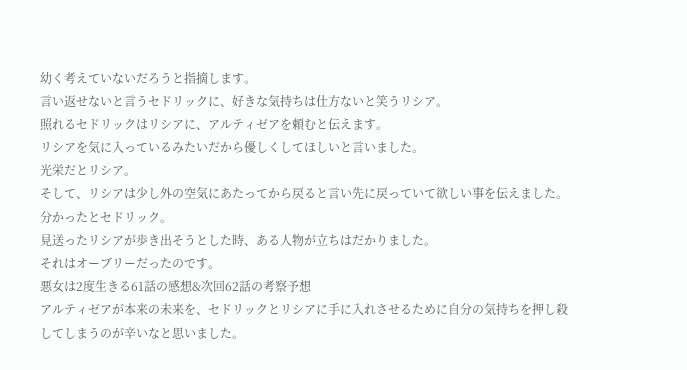幼く考えていないだろうと指摘します。
言い返せないと言うセドリックに、好きな気持ちは仕方ないと笑うリシア。
照れるセドリックはリシアに、アルティゼアを頼むと伝えます。
リシアを気に入っているみたいだから優しくしてほしいと言いました。
光栄だとリシア。
そして、リシアは少し外の空気にあたってから戻ると言い先に戻っていて欲しい事を伝えました。
分かったとセドリック。
見送ったリシアが歩き出そうとした時、ある人物が立ちはだかりました。
それはオーブリーだったのです。
悪女は2度生きる61話の感想&次回62話の考察予想
アルティゼアが本来の未来を、セドリックとリシアに手に入れさせるために自分の気持ちを押し殺してしまうのが辛いなと思いました。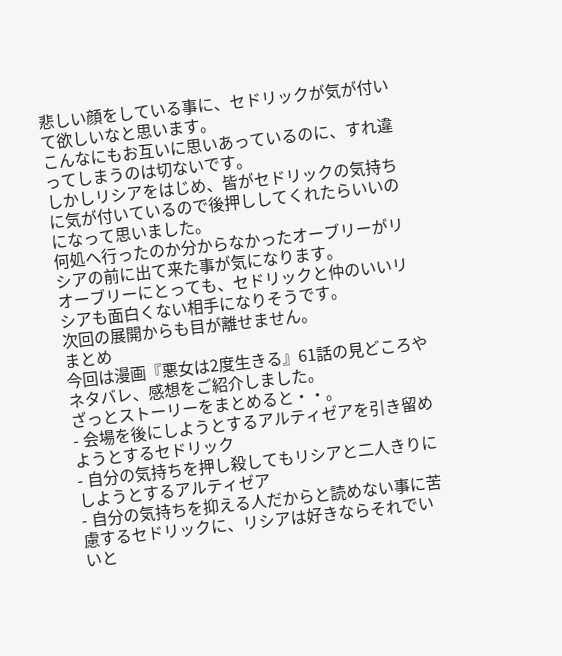悲しい顔をしている事に、セドリックが気が付いて欲しいなと思います。
こんなにもお互いに思いあっているのに、すれ違ってしまうのは切ないです。
しかしリシアをはじめ、皆がセドリックの気持ちに気が付いているので後押ししてくれたらいいのになって思いました。
何処へ行ったのか分からなかったオーブリーがリシアの前に出て来た事が気になります。
オーブリーにとっても、セドリックと仲のいいリシアも面白くない相手になりそうです。
次回の展開からも目が離せません。
まとめ
今回は漫画『悪女は2度生きる』61話の見どころやネタバレ、感想をご紹介しました。
ざっとストーリーをまとめると・・。
- 会場を後にしようとするアルティゼアを引き留めようとするセドリック
- 自分の気持ちを押し殺してもリシアと二人きりにしようとするアルティゼア
- 自分の気持ちを抑える人だからと読めない事に苦慮するセドリックに、リシアは好きならそれでいいと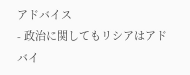アドバイス
- 政治に関してもリシアはアドバイ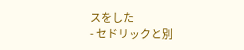スをした
- セドリックと別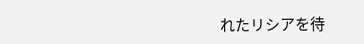れたリシアを待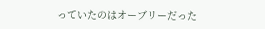っていたのはオーブリーだった